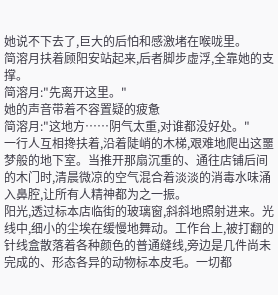她说不下去了,巨大的后怕和感激堵在喉咙里。
简溶月扶着顾阳安站起来,后者脚步虚浮,全靠她的支撑。
简溶月:"先离开这里。"
她的声音带着不容置疑的疲惫
简溶月:"这地方……阴气太重,对谁都没好处。"
一行人互相搀扶着,沿着陡峭的木梯,艰难地爬出这噩梦般的地下室。当推开那扇沉重的、通往店铺后间的木门时,清晨微凉的空气混合着淡淡的消毒水味涌入鼻腔,让所有人精神都为之一振。
阳光,透过标本店临街的玻璃窗,斜斜地照射进来。光线中,细小的尘埃在缓慢地舞动。工作台上,被打翻的针线盒散落着各种颜色的普通缝线,旁边是几件尚未完成的、形态各异的动物标本皮毛。一切都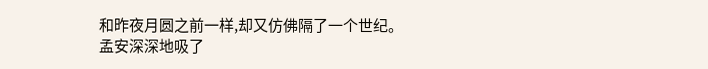和昨夜月圆之前一样,却又仿佛隔了一个世纪。
孟安深深地吸了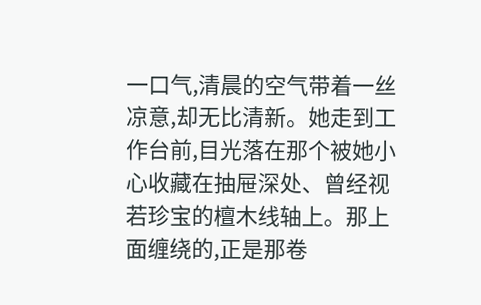一口气,清晨的空气带着一丝凉意,却无比清新。她走到工作台前,目光落在那个被她小心收藏在抽屉深处、曾经视若珍宝的檀木线轴上。那上面缠绕的,正是那卷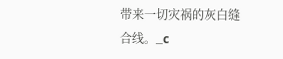带来一切灾祸的灰白缝合线。_c